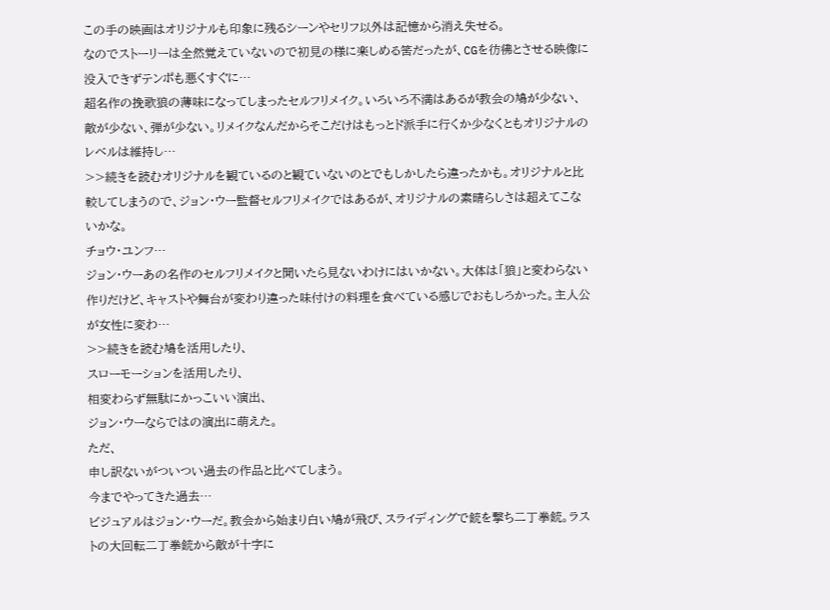この手の映画はオリジナルも印象に残るシーンやセリフ以外は記憶から消え失せる。
なのでストーリーは全然覚えていないので初見の様に楽しめる筈だったが、CGを彷彿とさせる映像に没入できずテンポも悪くすぐに…
超名作の挽歌狼の薄味になってしまったセルフリメイク。いろいろ不満はあるが教会の鳩が少ない、敵が少ない、弾が少ない。リメイクなんだからそこだけはもっとド派手に行くか少なくともオリジナルのレベルは維持し…
>>続きを読むオリジナルを観ているのと観ていないのとでもしかしたら違ったかも。オリジナルと比較してしまうので、ジョン・ウー監督セルフリメイクではあるが、オリジナルの素晴らしさは超えてこないかな。
チョウ・ユンフ…
ジョン・ウーあの名作のセルフリメイクと聞いたら見ないわけにはいかない。大体は「狼」と変わらない作りだけど、キャストや舞台が変わり違った味付けの料理を食べている感じでおもしろかった。主人公が女性に変わ…
>>続きを読む鳩を活用したり、
スローモーションを活用したり、
相変わらず無駄にかっこいい演出、
ジョン・ウーならではの演出に萌えた。
ただ、
申し訳ないがついつい過去の作品と比べてしまう。
今までやってきた過去…
ビジュアルはジョン・ウーだ。教会から始まり白い鳩が飛び、スライディングで銃を撃ち二丁拳銃。ラストの大回転二丁拳銃から敵が十字に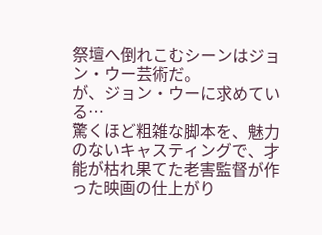祭壇へ倒れこむシーンはジョン・ウー芸術だ。
が、ジョン・ウーに求めている…
驚くほど粗雑な脚本を、魅力のないキャスティングで、才能が枯れ果てた老害監督が作った映画の仕上がり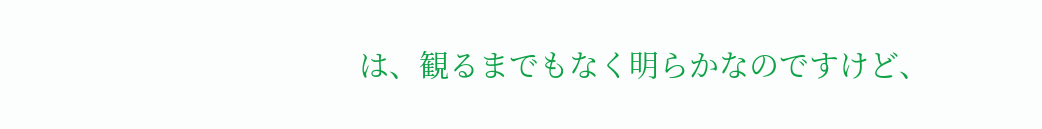は、観るまでもなく明らかなのですけど、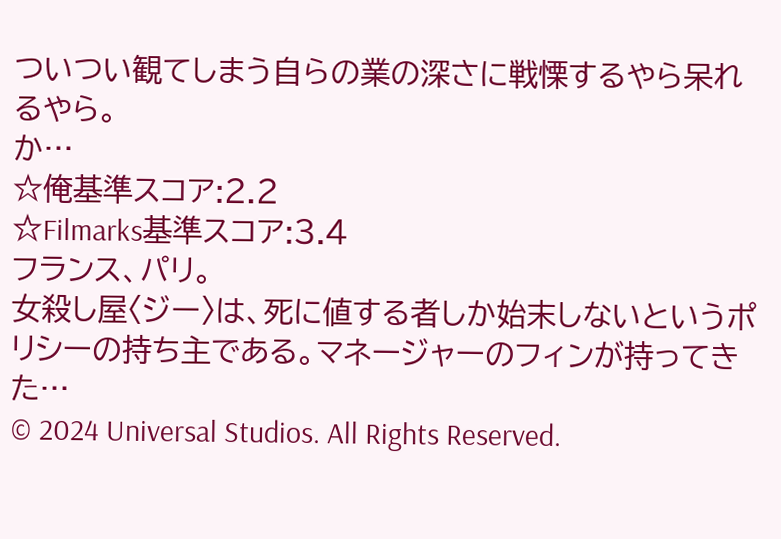ついつい観てしまう自らの業の深さに戦慄するやら呆れるやら。
か…
☆俺基準スコア:2.2
☆Filmarks基準スコア:3.4
フランス、パリ。
女殺し屋〈ジー〉は、死に値する者しか始末しないというポリシーの持ち主である。マネージャーのフィンが持ってきた…
© 2024 Universal Studios. All Rights Reserved.